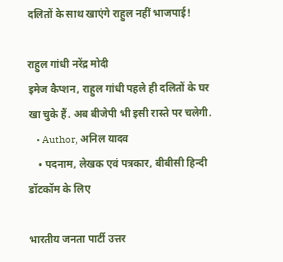दलितों के साथ खाएंगे राहुल नहीं भाजपाई!

राहुल गांधी नरेंद्र मोदी
इमेज कैप्शन, राहुल गांधी पहले ही दलितों के घर खा चुके हैं. अब बीजेपी भी इसी रास्ते पर चलेगी.
    • Author, अनिल यादव
    • पदनाम, लेखक एवं पत्रकार, बीबीसी हिन्दी डॉटकॉम के लिए

भारतीय जनता पार्टी उत्तर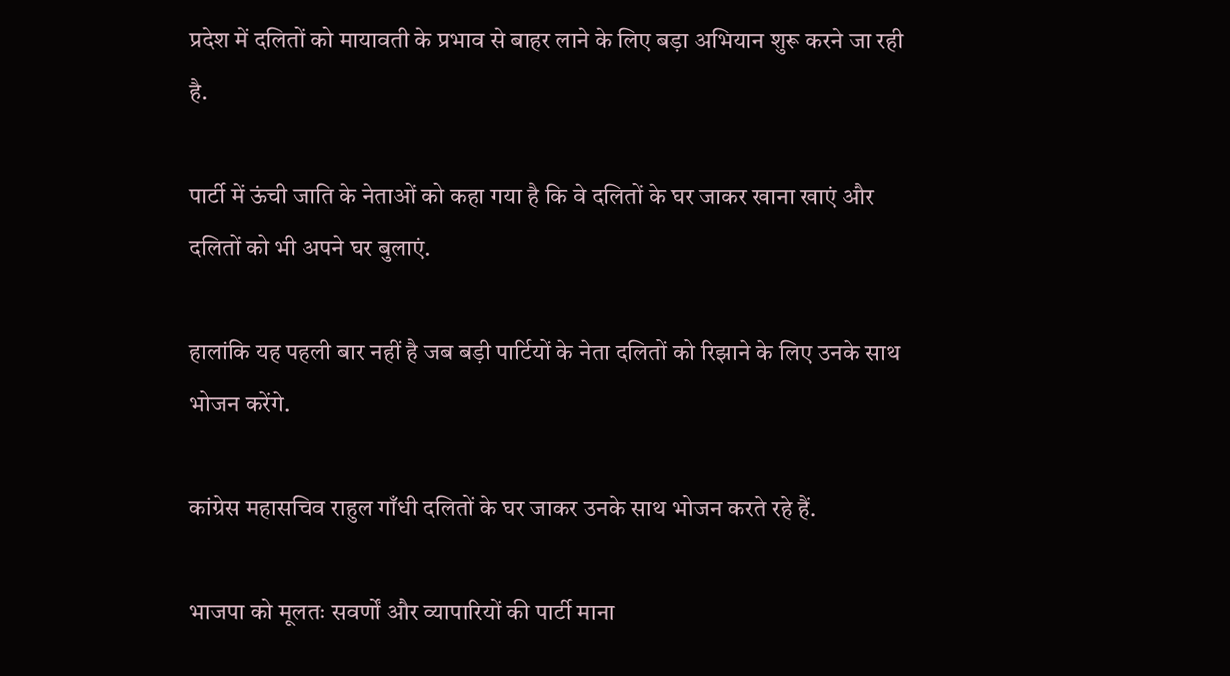प्रदेश में दलितों को मायावती के प्रभाव से बाहर लाने के लिए बड़ा अभियान शुरू करने जा रही है.

पार्टी में ऊंची जाति के नेताओं को कहा गया है कि वे दलितों के घर जाकर खाना खाएं और दलितों को भी अपने घर बुलाएं.

हालांकि यह पहली बार नहीं है जब बड़ी पार्टियों के नेता दलितों को रिझाने के लिए उनके साथ भोजन करेंगे.

कांग्रेस महासचिव राहुल गाँधी दलितों के घर जाकर उनके साथ भोजन करते रहे हैं.

भाजपा को मूलतः सवर्णों और व्यापारियों की पार्टी माना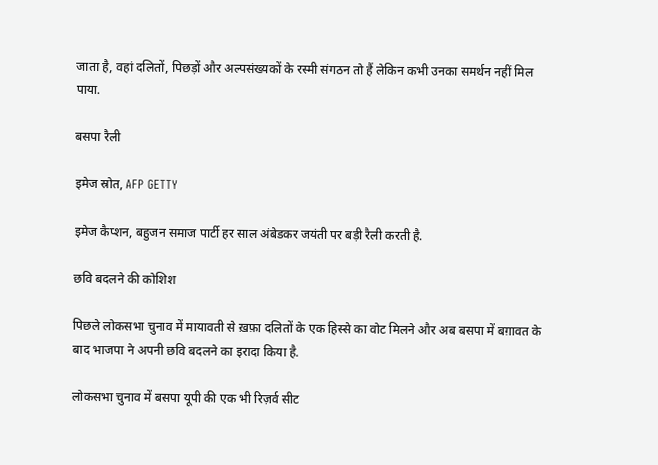जाता है, वहां दलितों, पिछड़ों और अल्पसंख्यकों के रस्मी संगठन तो हैं लेकिन कभी उनका समर्थन नहीं मिल पाया.

बसपा रैली

इमेज स्रोत, AFP GETTY

इमेज कैप्शन, बहुजन समाज पार्टी हर साल अंबेडकर जयंती पर बड़ी रैली करती है.

छवि बदलने की कोशिश

पिछले लोकसभा चुनाव में मायावती से ख़फ़ा दलितों के एक हिस्से का वोट मिलने और अब बसपा में बग़ावत के बाद भाजपा ने अपनी छवि बदलने का इरादा किया है.

लोकसभा चुनाव में बसपा यूपी की एक भी रिज़र्व सीट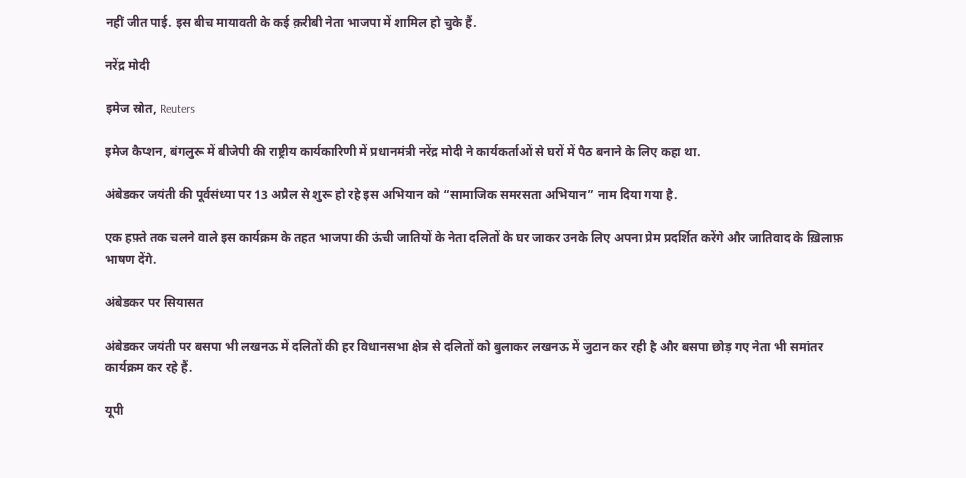नहीं जीत पाई. इस बीच मायावती के कई क़रीबी नेता भाजपा में शामिल हो चुके हैं.

नरेंद्र मोदी

इमेज स्रोत, Reuters

इमेज कैप्शन, बंगलुरू में बीजेपी की राष्ट्रीय कार्यकारिणी में प्रधानमंत्री नरेंद्र मोदी ने कार्यकर्ताओं से घरों में पैठ बनाने के लिए कहा था.

अंबेडकर जयंती की पूर्वसंध्या पर 13 अप्रैल से शुरू हो रहे इस अभियान को “सामाजिक समरसता अभियान” नाम दिया गया है.

एक हफ़्ते तक चलने वाले इस कार्यक्रम के तहत भाजपा की ऊंची जातियों के नेता दलितों के घर जाकर उनके लिए अपना प्रेम प्रदर्शित करेंगे और जातिवाद के ख़िलाफ़ भाषण देंगे.

अंबेडकर पर सियासत

अंबेडकर जयंती पर बसपा भी लखनऊ में दलितों की हर विधानसभा क्षेत्र से दलितों को बुलाकर लखनऊ में जुटान कर रही है और बसपा छोड़ गए नेता भी समांतर कार्यक्रम कर रहे हैं.

यूपी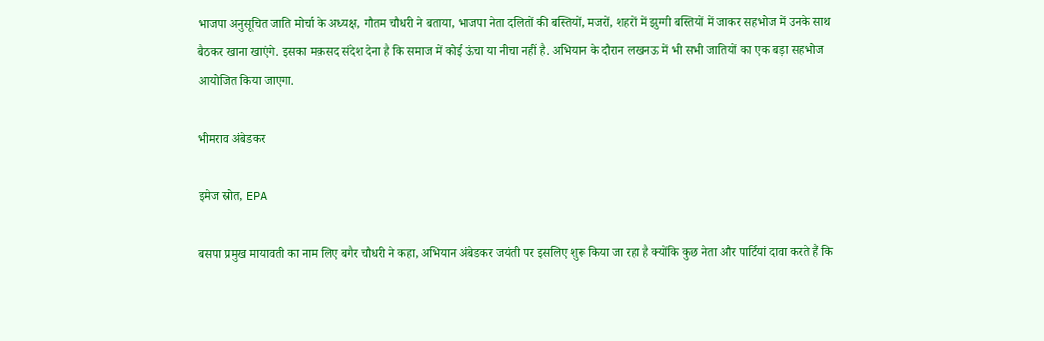भाजपा अनुसूचित जाति मोर्चा के अध्यक्ष, गौतम चौधरी ने बताया, भाजपा नेता दलितों की बस्तियों, मजरों, शहरों में झुग्गी बस्तियों में जाकर सहभोज में उनके साथ बैठकर खाना खाएंगे. इसका मक़सद संदेश देना है कि समाज में कोई ऊंचा या नीचा नहीं है. अभियान के दौरान लखनऊ में भी सभी जातियों का एक बड़ा सहभोज आयोजित किया जाएगा.

भीमराव अंबेडकर

इमेज स्रोत, EPA

बसपा प्रमुख मायावती का नाम लिए बगैर चौधरी ने कहा, अभियान अंबेडकर जयंती पर इसलिए शुरू किया जा रहा है क्योंकि कुछ नेता और पार्टियां दावा करते हैं कि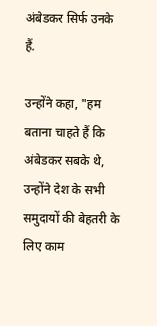अंबेडकर सिर्फ उनके हैं.

उन्होंने कहा, "हम बताना चाहते हैं कि अंबेडकर सबके थे, उन्होंने देश के सभी समुदायों की बेहतरी के लिए काम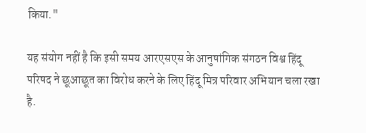किया."

यह संयोग नहीं है कि इसी समय आरएसएस के आनुषांगिक संगठन विश्व हिंदू परिषद ने छूआछूत का विरोध करने के लिए हिंदू मित्र परिवार अभियान चला रखा है.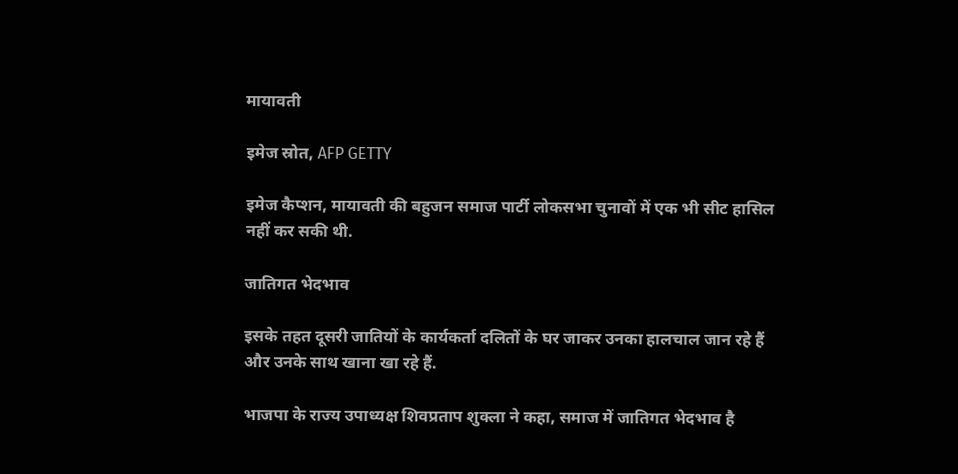मायावती

इमेज स्रोत, AFP GETTY

इमेज कैप्शन, मायावती की बहुजन समाज पार्टी लोकसभा चुनावों में एक भी सीट हासिल नहीं कर सकी थी.

जातिगत भेदभाव

इसके तहत दूसरी जातियों के कार्यकर्ता दलितों के घर जाकर उनका हालचाल जान रहे हैं और उनके साथ खाना खा रहे हैं.

भाजपा के राज्य उपाध्यक्ष शिवप्रताप शुक्ला ने कहा, समाज में जातिगत भेदभाव है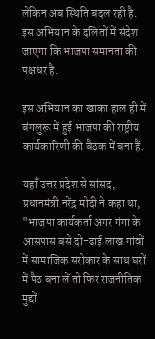लेकिन अब स्थिति बदल रही है. इस अभियान के दलितों में संदेश जाएगा कि भाजपा समानता की पक्षधर है.

इस अभियान का खाका हाल ही में बंगलुरू में हुई भाजपा की राष्ट्रीय कार्यकारिणी की बैठक में बना हैं.

यहाँ उत्तर प्रदेश से सांसद, प्रधानमंत्री नरेंद्र मोदी ने कहा था, "भाजपा कार्यकर्ता अगर गंगा के आसपास बसे दो-ढाई लाख गांवों में सामाजिक सरोकार के साथ घरों में पैठ बना लें तो फिर राजनीतिक मुद्दों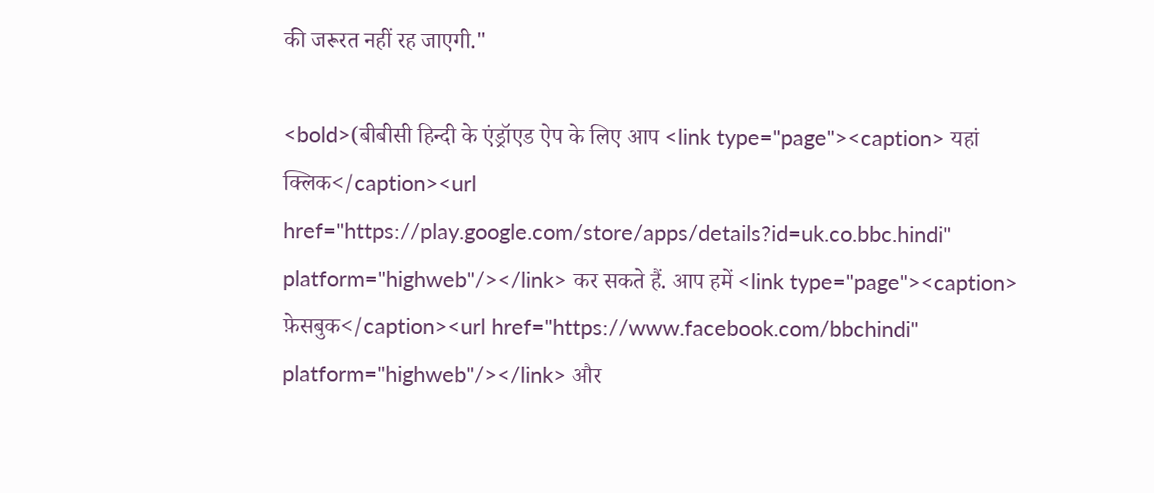की जरूरत नहीं रह जाएगी."

<bold>(बीबीसी हिन्दी के एंड्रॉएड ऐप के लिए आप <link type="page"><caption> यहां क्लिक</caption><url href="https://play.google.com/store/apps/details?id=uk.co.bbc.hindi" platform="highweb"/></link> कर सकते हैं. आप हमें <link type="page"><caption> फ़ेसबुक</caption><url href="https://www.facebook.com/bbchindi" platform="highweb"/></link> और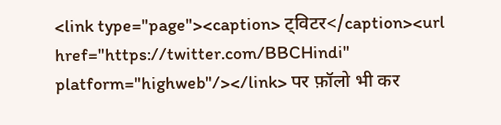<link type="page"><caption> ट्विटर</caption><url href="https://twitter.com/BBCHindi" platform="highweb"/></link> पर फ़ॉलो भी कर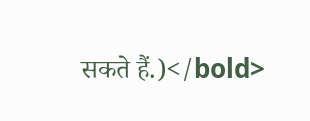सकते हैं.)</bold>